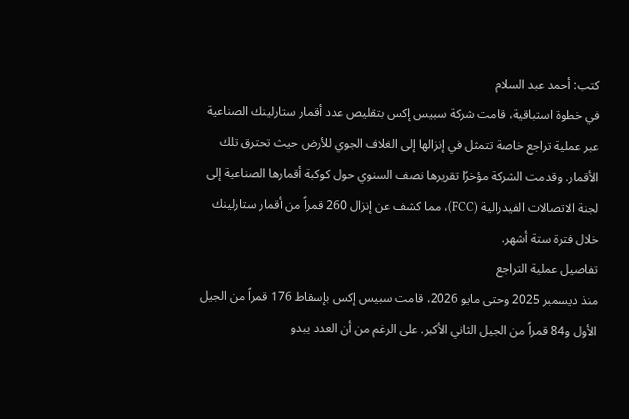كتب: أحمد عبد السلام
في خطوة استباقية، قامت شركة سبيس إكس بتقليص عدد أقمار ستارلينك الصناعية عبر عملية تراجع خاصة تتمثل في إنزالها إلى الغلاف الجوي للأرض حيث تحترق تلك الأقمار. وقدمت الشركة مؤخرًا تقريرها نصف السنوي حول كوكبة أقمارها الصناعية إلى لجنة الاتصالات الفيدرالية (FCC)، مما كشف عن إنزال 260 قمراً من أقمار ستارلينك خلال فترة ستة أشهر.
تفاصيل عملية التراجع
منذ ديسمبر 2025 وحتى مايو 2026، قامت سبيس إكس بإسقاط 176 قمراً من الجيل الأول و84 قمراً من الجيل الثاني الأكبر. على الرغم من أن العدد يبدو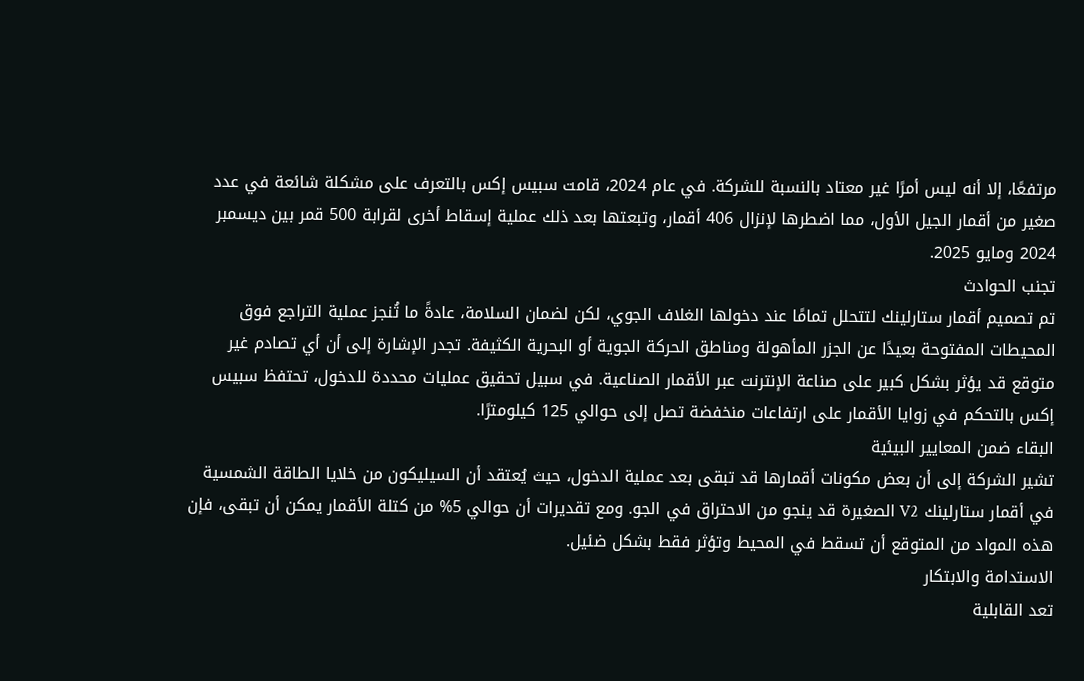مرتفعًا، إلا أنه ليس أمرًا غير معتاد بالنسبة للشركة. في عام 2024، قامت سبيس إكس بالتعرف على مشكلة شائعة في عدد صغير من أقمار الجيل الأول، مما اضطرها لإنزال 406 أقمار، وتبعتها بعد ذلك عملية إسقاط أخرى لقرابة 500 قمر بين ديسمبر 2024 ومايو 2025.
تجنب الحوادث
تم تصميم أقمار ستارلينك لتتحلل تمامًا عند دخولها الغلاف الجوي، لكن لضمان السلامة، عادةً ما تُنجز عملية التراجع فوق المحيطات المفتوحة بعيدًا عن الجزر المأهولة ومناطق الحركة الجوية أو البحرية الكثيفة. تجدر الإشارة إلى أن أي تصادم غير متوقع قد يؤثر بشكل كبير على صناعة الإنترنت عبر الأقمار الصناعية. في سبيل تحقيق عمليات محددة للدخول، تحتفظ سبيس إكس بالتحكم في زوايا الأقمار على ارتفاعات منخفضة تصل إلى حوالي 125 كيلومترًا.
البقاء ضمن المعايير البيئية
تشير الشركة إلى أن بعض مكونات أقمارها قد تبقى بعد عملية الدخول، حيث يُعتقد أن السيليكون من خلايا الطاقة الشمسية في أقمار ستارلينك V2 الصغيرة قد ينجو من الاحتراق في الجو. ومع تقديرات أن حوالي 5% من كتلة الأقمار يمكن أن تبقى، فإن هذه المواد من المتوقع أن تسقط في المحيط وتؤثر فقط بشكل ضئيل.
الاستدامة والابتكار
تعد القابلية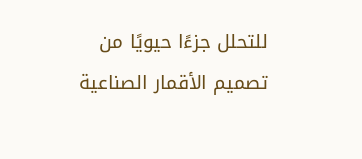للتحلل جزءًا حيويًا من تصميم الأقمار الصناعية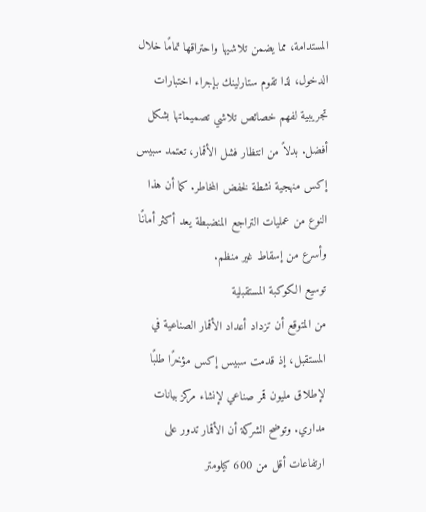المستدامة، مما يضمن تلاشيها واحتراقها تمامًا خلال الدخول، لذا تقوم ستارلينك بإجراء اختبارات تجريبية لفهم خصائص تلاشي تصميماتها بشكل أفضل. بدلاً من انتظار فشل الأقمار، تعتمد سبيس إكس منهجية نشطة لخفض المخاطر. كما أن هذا النوع من عمليات التراجع المنضبطة يعد أكثر أمانًا وأسرع من إسقاط غير منظم.
توسيع الكوكبة المستقبلية
من المتوقع أن تزداد أعداد الأقمار الصناعية في المستقبل، إذ قدمت سبيس إكس مؤخرًا طلبًا لإطلاق مليون قمر صناعي لإنشاء مركز بيانات مداري. وتوضح الشركة أن الأقمار تدور على ارتفاعات أقل من 600 كيلومتر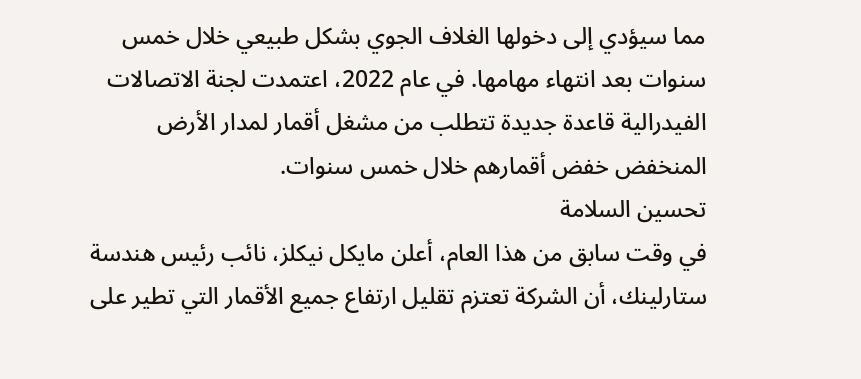مما سيؤدي إلى دخولها الغلاف الجوي بشكل طبيعي خلال خمس سنوات بعد انتهاء مهامها. في عام 2022، اعتمدت لجنة الاتصالات الفيدرالية قاعدة جديدة تتطلب من مشغل أقمار لمدار الأرض المنخفض خفض أقمارهم خلال خمس سنوات.
تحسين السلامة
في وقت سابق من هذا العام، أعلن مايكل نيكلز، نائب رئيس هندسة ستارلينك، أن الشركة تعتزم تقليل ارتفاع جميع الأقمار التي تطير على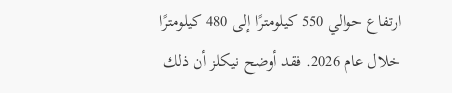ارتفاع حوالي 550 كيلومترًا إلى 480 كيلومترًا خلال عام 2026. فقد أوضح نيكلز أن ذلك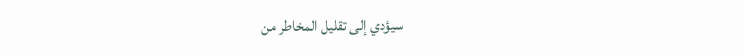سيؤدي إلى تقليل المخاطر من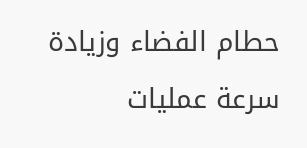حطام الفضاء وزيادة سرعة عمليات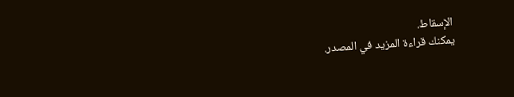الإسقاط.
يمكنك قراءة المزيد في المصدر.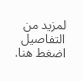لمزيد من التفاصيل اضغط هنا.